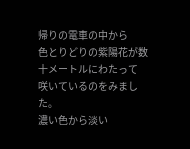帰りの電車の中から
色とりどりの紫陽花が数十メートルにわたって
咲いているのをみました。
濃い色から淡い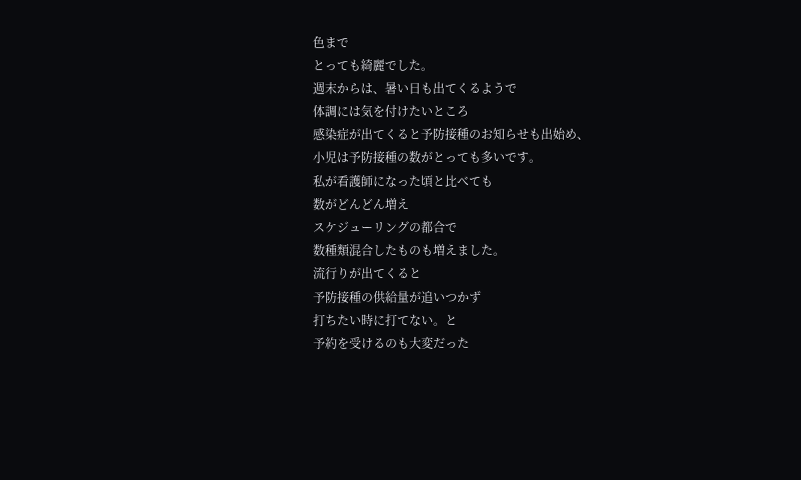色まで
とっても綺麗でした。
週末からは、暑い日も出てくるようで
体調には気を付けたいところ
感染症が出てくると予防接種のお知らせも出始め、
小児は予防接種の数がとっても多いです。
私が看護師になった頃と比べても
数がどんどん増え
スケジューリングの都合で
数種類混合したものも増えました。
流行りが出てくると
予防接種の供給量が追いつかず
打ちたい時に打てない。と
予約を受けるのも大変だった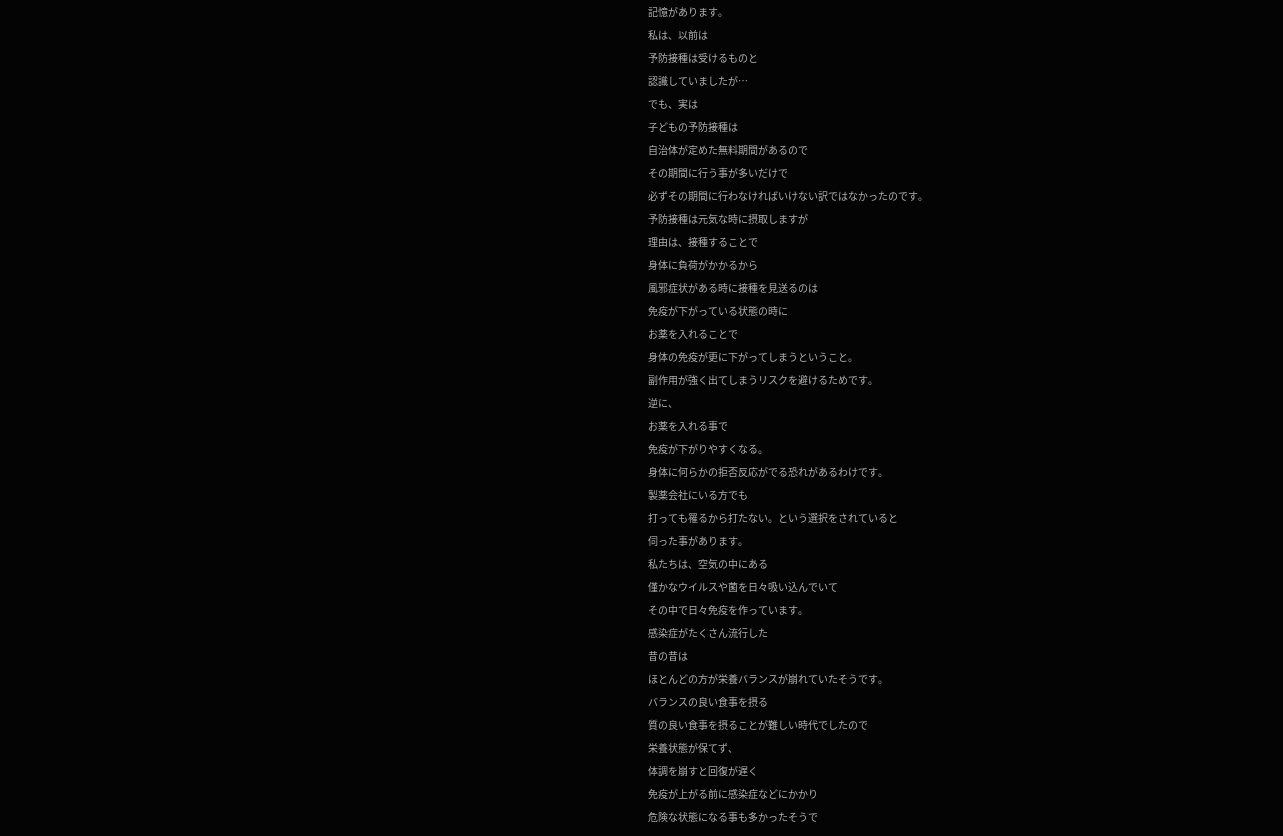記憶があります。
私は、以前は
予防接種は受けるものと
認識していましたが…
でも、実は
子どもの予防接種は
自治体が定めた無料期間があるので
その期間に行う事が多いだけで
必ずその期間に行わなければいけない訳ではなかったのです。
予防接種は元気な時に摂取しますが
理由は、接種することで
身体に負荷がかかるから
風邪症状がある時に接種を見送るのは
免疫が下がっている状態の時に
お薬を入れることで
身体の免疫が更に下がってしまうということ。
副作用が強く出てしまうリスクを避けるためです。
逆に、
お薬を入れる事で
免疫が下がりやすくなる。
身体に何らかの拒否反応がでる恐れがあるわけです。
製薬会社にいる方でも
打っても罹るから打たない。という選択をされていると
伺った事があります。
私たちは、空気の中にある
僅かなウイルスや菌を日々吸い込んでいて
その中で日々免疫を作っています。
感染症がたくさん流行した
昔の昔は
ほとんどの方が栄養バランスが崩れていたそうです。
バランスの良い食事を摂る
質の良い食事を摂ることが難しい時代でしたので
栄養状態が保てず、
体調を崩すと回復が遅く
免疫が上がる前に感染症などにかかり
危険な状態になる事も多かったそうで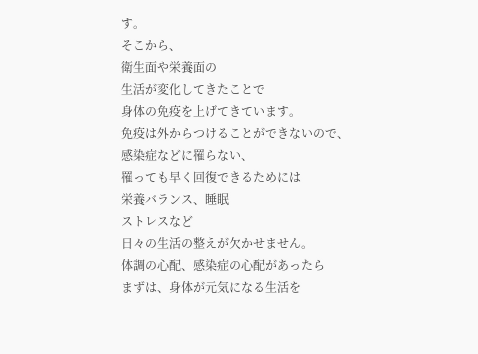す。
そこから、
衛生面や栄養面の
生活が変化してきたことで
身体の免疫を上げてきています。
免疫は外からつけることができないので、
感染症などに罹らない、
罹っても早く回復できるためには
栄養バランス、睡眠
ストレスなど
日々の生活の整えが欠かせません。
体調の心配、感染症の心配があったら
まずは、身体が元気になる生活を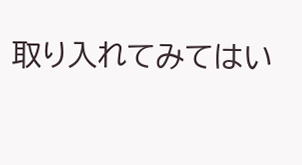取り入れてみてはい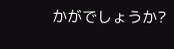かがでしょうか?